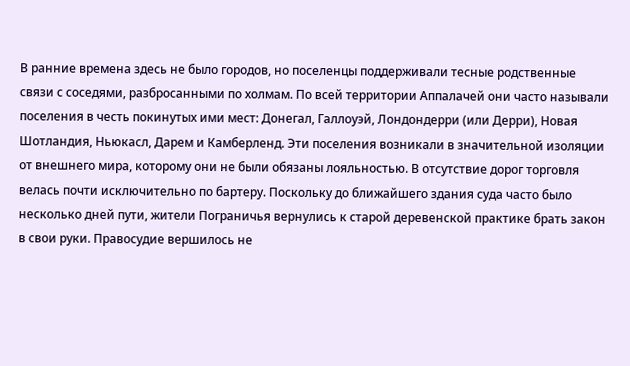В ранние времена здесь не было городов, но поселенцы поддерживали тесные родственные связи с соседями, разбросанными по холмам. По всей территории Аппалачей они часто называли поселения в честь покинутых ими мест: Донегал, Галлоуэй, Лондондерри (или Дерри), Новая Шотландия, Ньюкасл, Дарем и Камберленд. Эти поселения возникали в значительной изоляции от внешнего мира, которому они не были обязаны лояльностью. В отсутствие дорог торговля велась почти исключительно по бартеру. Поскольку до ближайшего здания суда часто было несколько дней пути, жители Пограничья вернулись к старой деревенской практике брать закон в свои руки. Правосудие вершилось не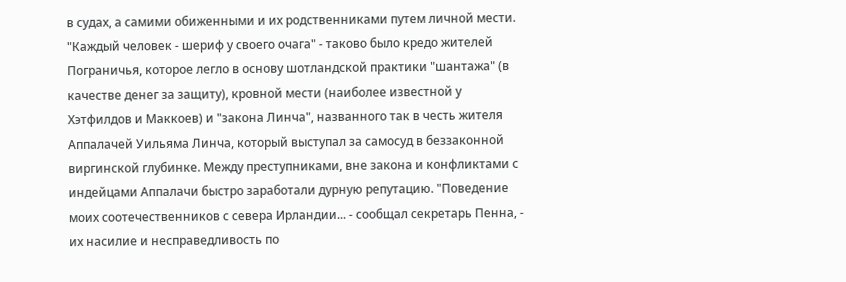в судах, а самими обиженными и их родственниками путем личной мести. "Каждый человек - шериф у своего очага" - таково было кредо жителей Пограничья, которое легло в основу шотландской практики "шантажа" (в качестве денег за защиту), кровной мести (наиболее известной у Хэтфилдов и Маккоев) и "закона Линча", названного так в честь жителя Аппалачей Уильяма Линча, который выступал за самосуд в беззаконной виргинской глубинке. Между преступниками, вне закона и конфликтами с индейцами Аппалачи быстро заработали дурную репутацию. "Поведение моих соотечественников с севера Ирландии... - сообщал секретарь Пенна, - их насилие и несправедливость по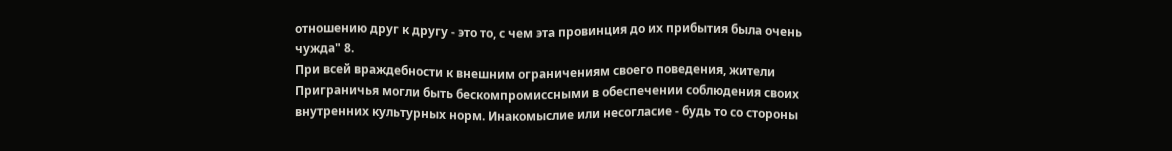отношению друг к другу - это то, с чем эта провинция до их прибытия была очень чужда" 8.
При всей враждебности к внешним ограничениям своего поведения, жители Приграничья могли быть бескомпромиссными в обеспечении соблюдения своих внутренних культурных норм. Инакомыслие или несогласие - будь то со стороны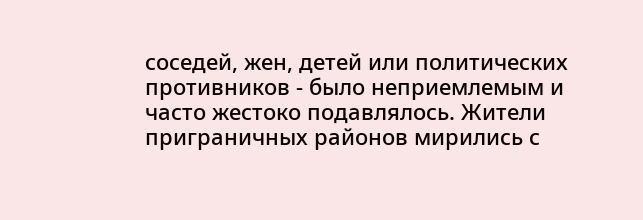соседей, жен, детей или политических противников - было неприемлемым и часто жестоко подавлялось. Жители приграничных районов мирились с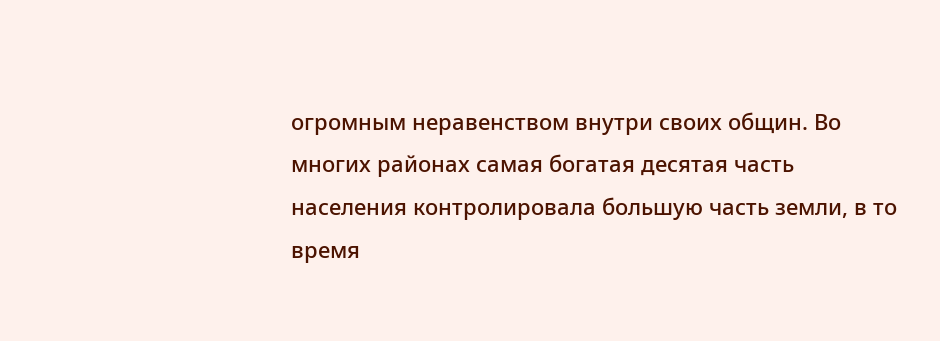огромным неравенством внутри своих общин. Во многих районах самая богатая десятая часть населения контролировала большую часть земли, в то время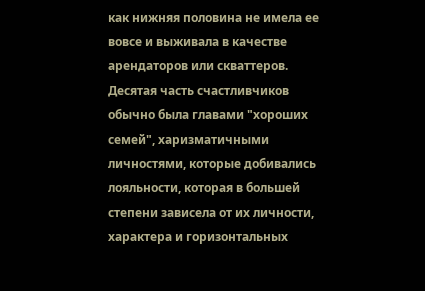как нижняя половина не имела ее вовсе и выживала в качестве арендаторов или скваттеров. Десятая часть счастливчиков обычно была главами "хороших семей", харизматичными личностями, которые добивались лояльности, которая в большей степени зависела от их личности, характера и горизонтальных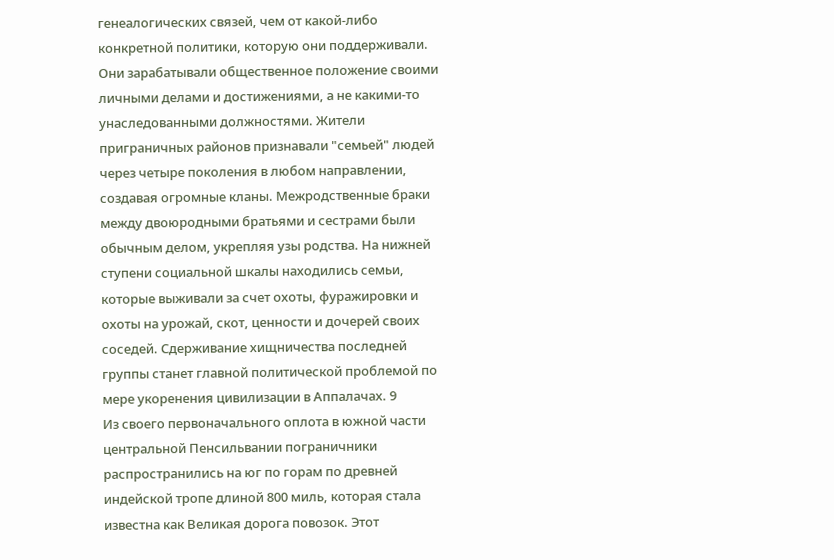генеалогических связей, чем от какой-либо конкретной политики, которую они поддерживали. Они зарабатывали общественное положение своими личными делами и достижениями, а не какими-то унаследованными должностями. Жители приграничных районов признавали "семьей" людей через четыре поколения в любом направлении, создавая огромные кланы. Межродственные браки между двоюродными братьями и сестрами были обычным делом, укрепляя узы родства. На нижней ступени социальной шкалы находились семьи, которые выживали за счет охоты, фуражировки и охоты на урожай, скот, ценности и дочерей своих соседей. Сдерживание хищничества последней группы станет главной политической проблемой по мере укоренения цивилизации в Аппалачах. 9
Из своего первоначального оплота в южной части центральной Пенсильвании пограничники распространились на юг по горам по древней индейской тропе длиной 800 миль, которая стала известна как Великая дорога повозок. Этот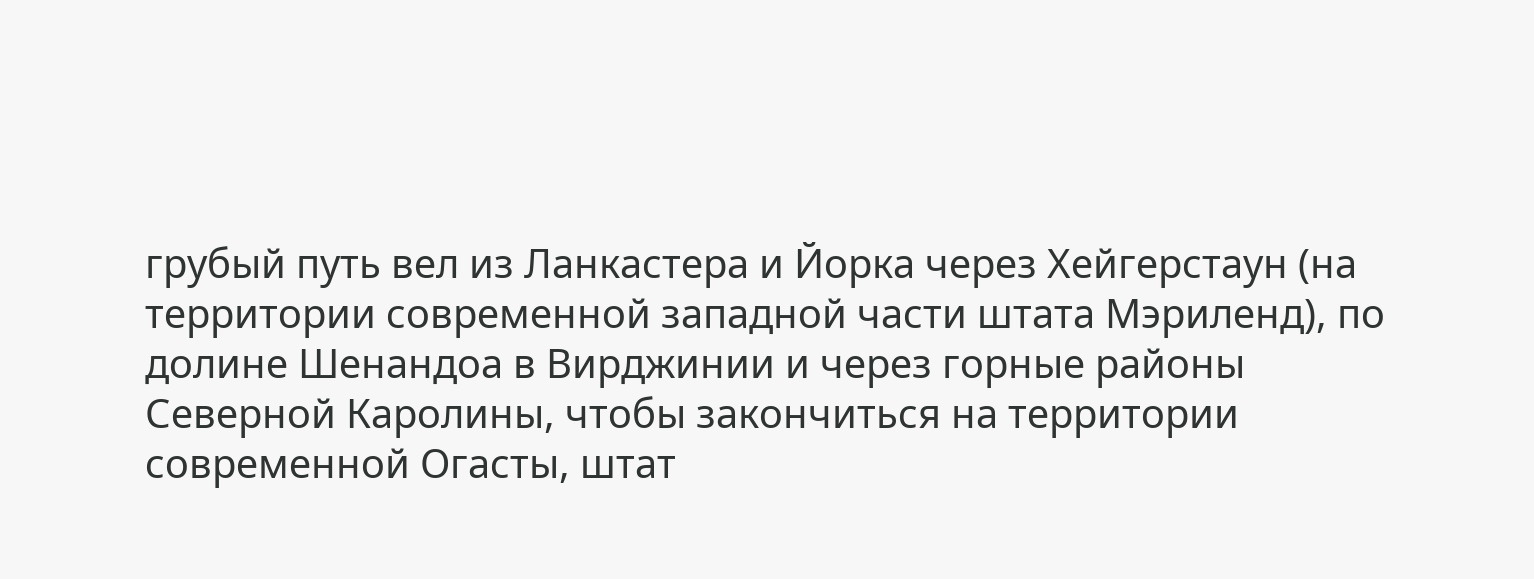грубый путь вел из Ланкастера и Йорка через Хейгерстаун (на территории современной западной части штата Мэриленд), по долине Шенандоа в Вирджинии и через горные районы Северной Каролины, чтобы закончиться на территории современной Огасты, штат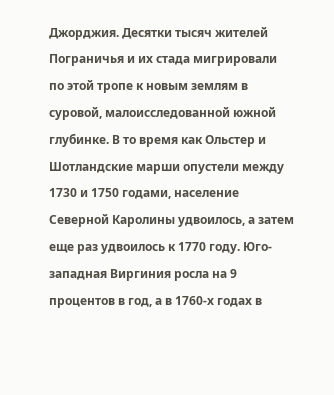Джорджия. Десятки тысяч жителей Пограничья и их стада мигрировали по этой тропе к новым землям в суровой, малоисследованной южной глубинке. В то время как Ольстер и Шотландские марши опустели между 1730 и 1750 годами, население Северной Каролины удвоилось, а затем еще раз удвоилось к 1770 году. Юго-западная Виргиния росла на 9 процентов в год, а в 1760-х годах в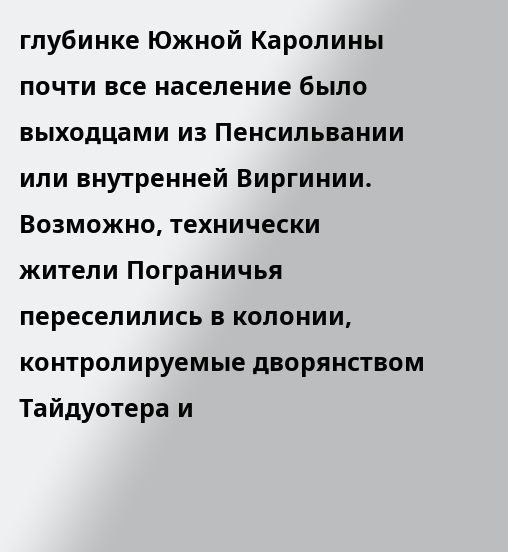глубинке Южной Каролины почти все население было выходцами из Пенсильвании или внутренней Виргинии. Возможно, технически жители Пограничья переселились в колонии, контролируемые дворянством Тайдуотера и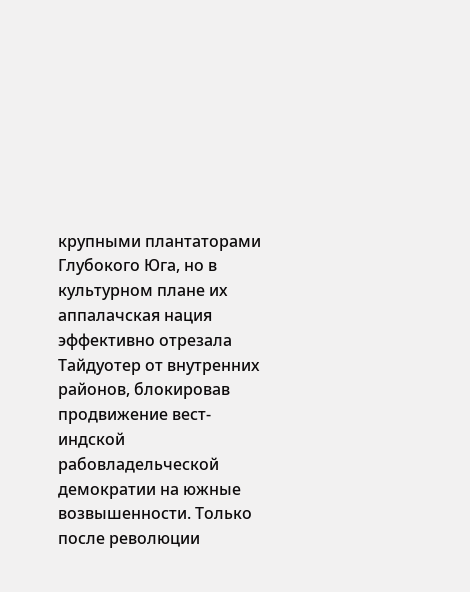крупными плантаторами Глубокого Юга, но в культурном плане их аппалачская нация эффективно отрезала Тайдуотер от внутренних районов, блокировав продвижение вест-индской рабовладельческой демократии на южные возвышенности. Только после революции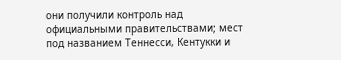они получили контроль над официальными правительствами; мест под названием Теннесси, Кентукки и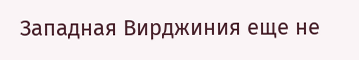Западная Вирджиния еще не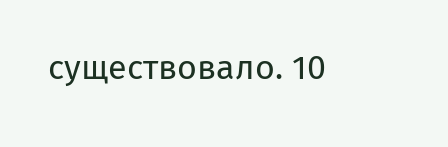существовало. 10